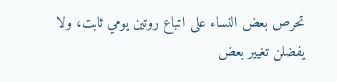تحرص بعض النساء على اتباع روتين يومي ثابت، ولا يفضلن تغيير بعض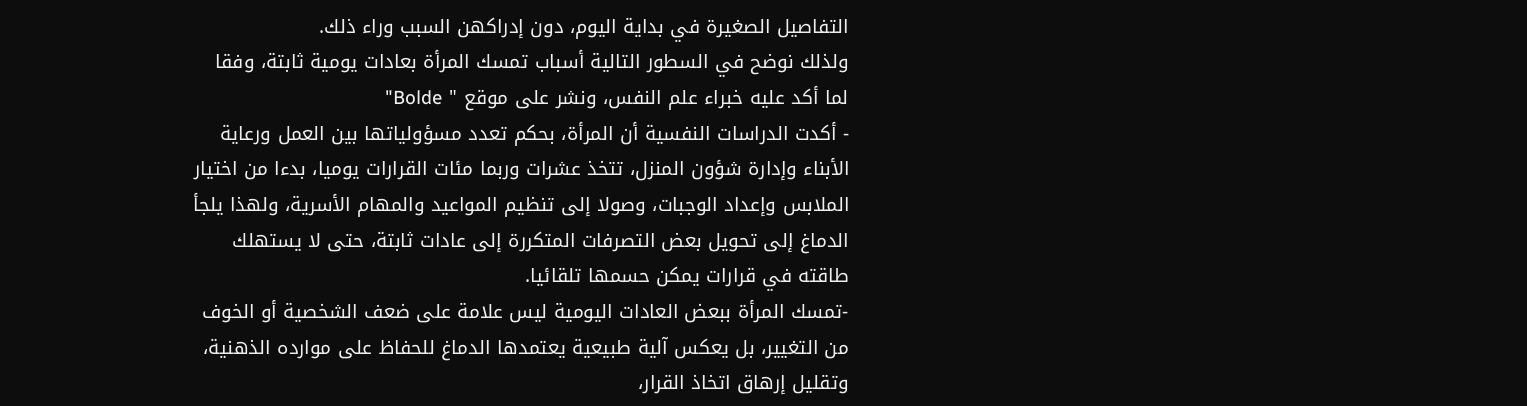التفاصيل الصغيرة في بداية اليوم، دون إدراكهن السبب وراء ذلك.
ولذلك نوضح في السطور التالية أسباب تمسك المرأة بعادات يومية ثابتة، وفقا لما أكد عليه خبراء علم النفس، ونشر على موقع " Bolde"
- أكدت الدراسات النفسية أن المرأة، بحكم تعدد مسؤولياتها بين العمل ورعاية الأبناء وإدارة شؤون المنزل، تتخذ عشرات وربما مئات القرارات يوميا، بدءا من اختيار الملابس وإعداد الوجبات، وصولا إلى تنظيم المواعيد والمهام الأسرية، ولهذا يلجأ الدماغ إلى تحويل بعض التصرفات المتكررة إلى عادات ثابتة، حتى لا يستهلك طاقته في قرارات يمكن حسمها تلقائيا.
-تمسك المرأة ببعض العادات اليومية ليس علامة على ضعف الشخصية أو الخوف من التغيير، بل يعكس آلية طبيعية يعتمدها الدماغ للحفاظ على موارده الذهنية، وتقليل إرهاق اتخاذ القرار،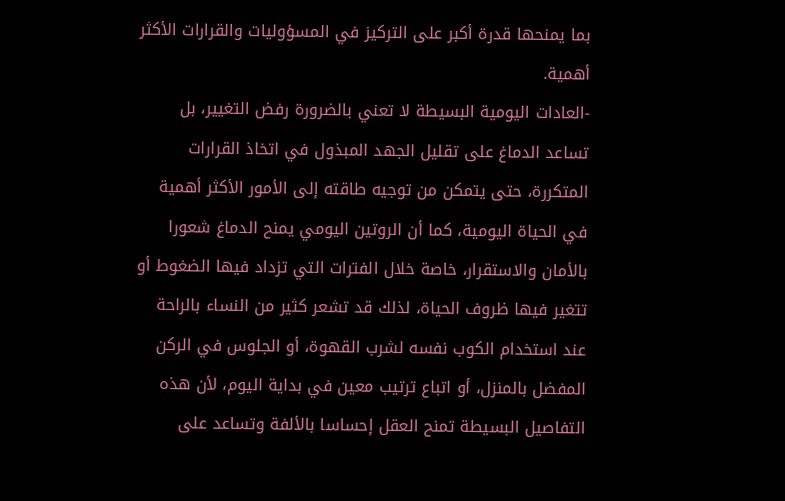بما يمنحها قدرة أكبر على التركيز في المسؤوليات والقرارات الأكثر أهمية.
-العادات اليومية البسيطة لا تعني بالضرورة رفض التغيير، بل تساعد الدماغ على تقليل الجهد المبذول في اتخاذ القرارات المتكررة، حتى يتمكن من توجيه طاقته إلى الأمور الأكثر أهمية في الحياة اليومية، كما أن الروتين اليومي يمنح الدماغ شعورا بالأمان والاستقرار، خاصة خلال الفترات التي تزداد فيها الضغوط أو تتغير فيها ظروف الحياة، لذلك قد تشعر كثير من النساء بالراحة عند استخدام الكوب نفسه لشرب القهوة، أو الجلوس في الركن المفضل بالمنزل، أو اتباع ترتيب معين في بداية اليوم، لأن هذه التفاصيل البسيطة تمنح العقل إحساسا بالألفة وتساعد على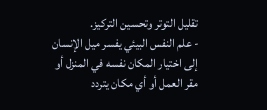تقليل التوتر وتحسين التركيز.
- علم النفس البيئي يفسر ميل الإنسان إلى اختيار المكان نفسه في المنزل أو مقر العمل أو أي مكان يتردد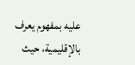عليه بمفهوم يعرف بالإقليمية، حيث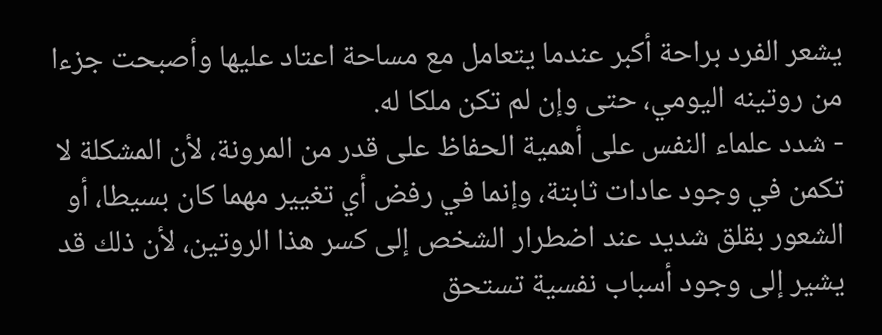يشعر الفرد براحة أكبر عندما يتعامل مع مساحة اعتاد عليها وأصبحت جزءا من روتينه اليومي، حتى وإن لم تكن ملكا له.
- شدد علماء النفس على أهمية الحفاظ على قدر من المرونة، لأن المشكلة لا تكمن في وجود عادات ثابتة، وإنما في رفض أي تغيير مهما كان بسيطا، أو الشعور بقلق شديد عند اضطرار الشخص إلى كسر هذا الروتين، لأن ذلك قد يشير إلى وجود أسباب نفسية تستحق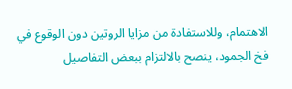الاهتمام، وللاستفادة من مزايا الروتين دون الوقوع في فخ الجمود، ينصح بالالتزام ببعض التفاصيل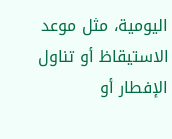اليومية، مثل موعد الاستيقاظ أو تناول الإفطار أو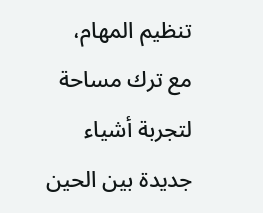تنظيم المهام، مع ترك مساحة لتجربة أشياء جديدة بين الحين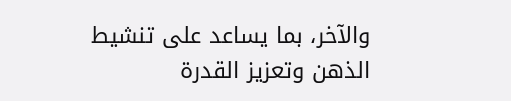والآخر، بما يساعد على تنشيط الذهن وتعزيز القدرة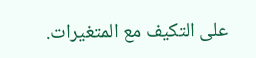على التكيف مع المتغيرات.